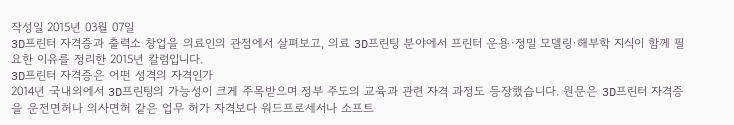작성일 2015년 03월 07일
3D프린터 자격증과 출력소 창업을 의료인의 관점에서 살펴보고, 의료 3D프린팅 분야에서 프린터 운용·정밀 모델링·해부학 지식이 함께 필요한 이유를 정리한 2015년 칼럼입니다.
3D프린터 자격증은 어떤 성격의 자격인가
2014년 국내외에서 3D프린팅의 가능성이 크게 주목받으며 정부 주도의 교육과 관련 자격 과정도 등장했습니다. 원문은 3D프린터 자격증을 운전면허나 의사면허 같은 업무 허가 자격보다 워드프로세서나 소프트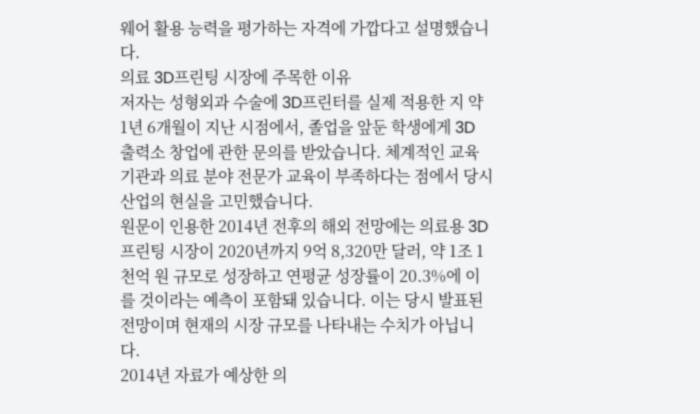웨어 활용 능력을 평가하는 자격에 가깝다고 설명했습니다.
의료 3D프린팅 시장에 주목한 이유
저자는 성형외과 수술에 3D프린터를 실제 적용한 지 약 1년 6개월이 지난 시점에서, 졸업을 앞둔 학생에게 3D 출력소 창업에 관한 문의를 받았습니다. 체계적인 교육기관과 의료 분야 전문가 교육이 부족하다는 점에서 당시 산업의 현실을 고민했습니다.
원문이 인용한 2014년 전후의 해외 전망에는 의료용 3D프린팅 시장이 2020년까지 9억 8,320만 달러, 약 1조 1천억 원 규모로 성장하고 연평균 성장률이 20.3%에 이를 것이라는 예측이 포함돼 있습니다. 이는 당시 발표된 전망이며 현재의 시장 규모를 나타내는 수치가 아닙니다.
2014년 자료가 예상한 의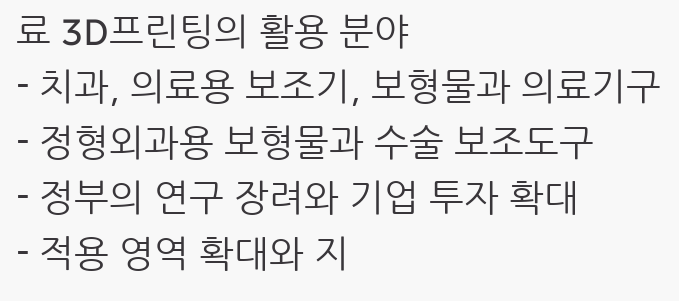료 3D프린팅의 활용 분야
- 치과, 의료용 보조기, 보형물과 의료기구
- 정형외과용 보형물과 수술 보조도구
- 정부의 연구 장려와 기업 투자 확대
- 적용 영역 확대와 지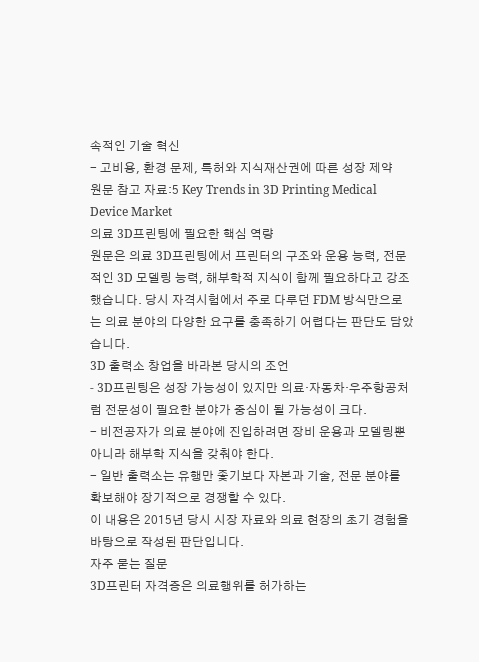속적인 기술 혁신
- 고비용, 환경 문제, 특허와 지식재산권에 따른 성장 제약
원문 참고 자료:5 Key Trends in 3D Printing Medical Device Market
의료 3D프린팅에 필요한 핵심 역량
원문은 의료 3D프린팅에서 프린터의 구조와 운용 능력, 전문적인 3D 모델링 능력, 해부학적 지식이 함께 필요하다고 강조했습니다. 당시 자격시험에서 주로 다루던 FDM 방식만으로는 의료 분야의 다양한 요구를 충족하기 어렵다는 판단도 담았습니다.
3D 출력소 창업을 바라본 당시의 조언
- 3D프린팅은 성장 가능성이 있지만 의료·자동차·우주항공처럼 전문성이 필요한 분야가 중심이 될 가능성이 크다.
- 비전공자가 의료 분야에 진입하려면 장비 운용과 모델링뿐 아니라 해부학 지식을 갖춰야 한다.
- 일반 출력소는 유행만 좇기보다 자본과 기술, 전문 분야를 확보해야 장기적으로 경쟁할 수 있다.
이 내용은 2015년 당시 시장 자료와 의료 현장의 초기 경험을 바탕으로 작성된 판단입니다.
자주 묻는 질문
3D프린터 자격증은 의료행위를 허가하는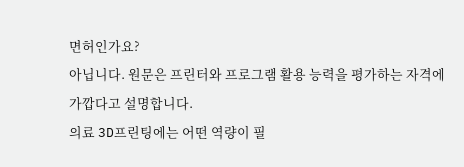면허인가요?
아닙니다. 원문은 프린터와 프로그램 활용 능력을 평가하는 자격에 가깝다고 설명합니다.
의료 3D프린팅에는 어떤 역량이 필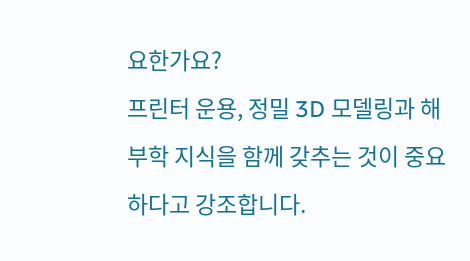요한가요?
프린터 운용, 정밀 3D 모델링과 해부학 지식을 함께 갖추는 것이 중요하다고 강조합니다.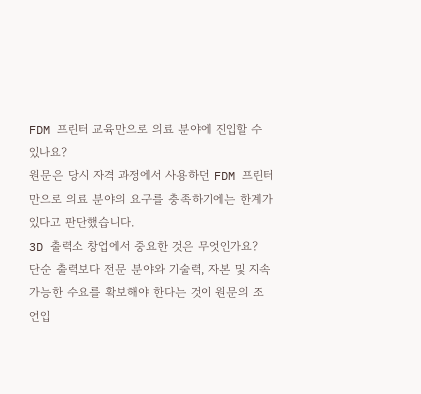FDM 프린터 교육만으로 의료 분야에 진입할 수 있나요?
원문은 당시 자격 과정에서 사용하던 FDM 프린터만으로 의료 분야의 요구를 충족하기에는 한계가 있다고 판단했습니다.
3D 출력소 창업에서 중요한 것은 무엇인가요?
단순 출력보다 전문 분야와 기술력, 자본 및 지속 가능한 수요를 확보해야 한다는 것이 원문의 조언입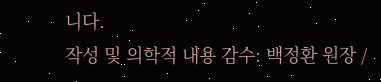니다.
작성 및 의학적 내용 감수: 백정환 원장 /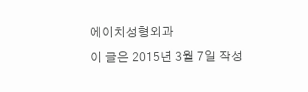에이치성형외과
이 글은 2015년 3월 7일 작성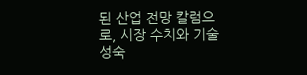된 산업 전망 칼럼으로, 시장 수치와 기술 성숙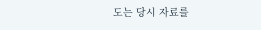도는 당시 자료를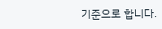기준으로 합니다.